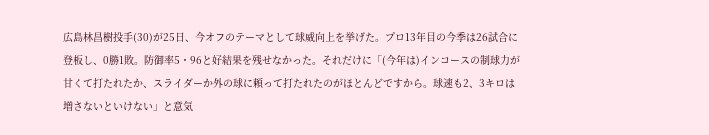広島林昌樹投手(30)が25日、今オフのテーマとして球威向上を挙げた。プロ13年目の今季は26試合に登板し、0勝1敗。防御率5・96と好結果を残せなかった。それだけに「(今年は)インコースの制球力が甘くて打たれたか、スライダーか外の球に頼って打たれたのがほとんどですから。球速も2、3キロは増さないといけない」と意気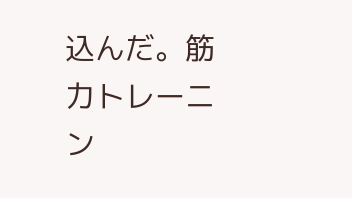込んだ。筋力トレーニン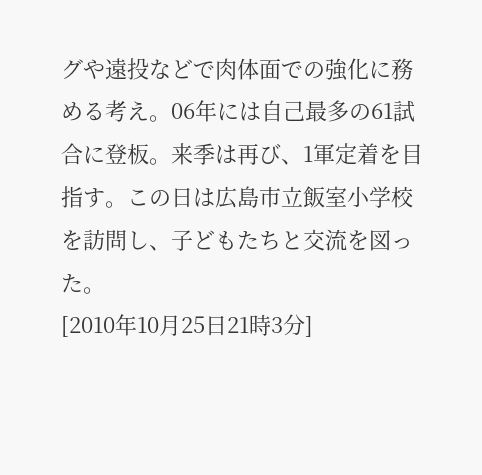グや遠投などで肉体面での強化に務める考え。06年には自己最多の61試合に登板。来季は再び、1軍定着を目指す。この日は広島市立飯室小学校を訪問し、子どもたちと交流を図った。
[2010年10月25日21時3分]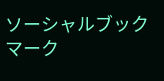ソーシャルブックマーク